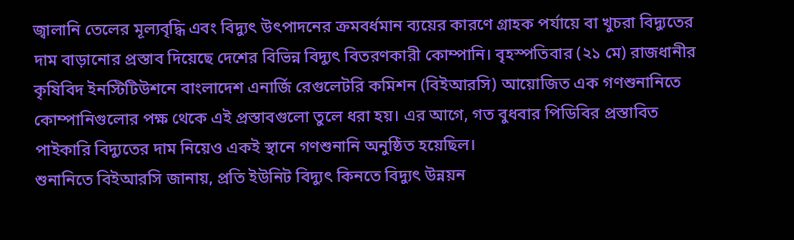জ্বালানি তেলের মূল্যবৃদ্ধি এবং বিদ্যুৎ উৎপাদনের ক্রমবর্ধমান ব্যয়ের কারণে গ্রাহক পর্যায়ে বা খুচরা বিদ্যুতের দাম বাড়ানোর প্রস্তাব দিয়েছে দেশের বিভিন্ন বিদ্যুৎ বিতরণকারী কোম্পানি। বৃহস্পতিবার (২১ মে) রাজধানীর কৃষিবিদ ইনস্টিটিউশনে বাংলাদেশ এনার্জি রেগুলেটরি কমিশন (বিইআরসি) আয়োজিত এক গণশুনানিতে কোম্পানিগুলোর পক্ষ থেকে এই প্রস্তাবগুলো তুলে ধরা হয়। এর আগে, গত বুধবার পিডিবির প্রস্তাবিত পাইকারি বিদ্যুতের দাম নিয়েও একই স্থানে গণশুনানি অনুষ্ঠিত হয়েছিল।
শুনানিতে বিইআরসি জানায়, প্রতি ইউনিট বিদ্যুৎ কিনতে বিদ্যুৎ উন্নয়ন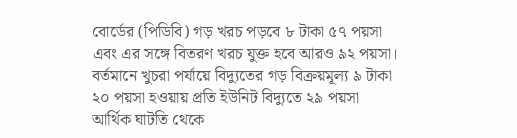বোর্ডের (পিডিবি) গড় খরচ পড়বে ৮ টাকা ৫৭ পয়সা এবং এর সঙ্গে বিতরণ খরচ যুক্ত হবে আরও ৯২ পয়সা। বর্তমানে খুচরা পর্যায়ে বিদ্যুতের গড় বিক্রয়মূল্য ৯ টাকা ২০ পয়সা হওয়ায় প্রতি ইউনিট বিদ্যুতে ২৯ পয়সা আর্থিক ঘাটতি থেকে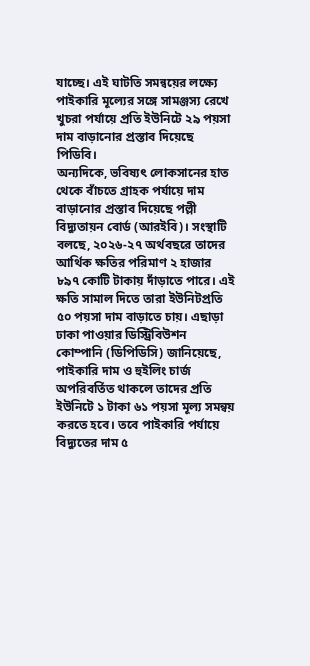যাচ্ছে। এই ঘাটতি সমন্বয়ের লক্ষ্যে পাইকারি মূল্যের সঙ্গে সামঞ্জস্য রেখে খুচরা পর্যায়ে প্রতি ইউনিটে ২৯ পয়সা দাম বাড়ানোর প্রস্তাব দিয়েছে পিডিবি।
অন্যদিকে, ভবিষ্যৎ লোকসানের হাত থেকে বাঁচতে গ্রাহক পর্যায়ে দাম বাড়ানোর প্রস্তাব দিয়েছে পল্লী বিদ্যুতায়ন বোর্ড (আরইবি)। সংস্থাটি বলছে, ২০২৬-২৭ অর্থবছরে তাদের আর্থিক ক্ষতির পরিমাণ ২ হাজার ৮৯৭ কোটি টাকায় দাঁড়াতে পারে। এই ক্ষতি সামাল দিতে তারা ইউনিটপ্রতি ৫০ পয়সা দাম বাড়াতে চায়। এছাড়া ঢাকা পাওয়ার ডিস্ট্রিবিউশন কোম্পানি (ডিপিডিসি) জানিয়েছে, পাইকারি দাম ও হুইলিং চার্জ অপরিবর্তিত থাকলে তাদের প্রতি ইউনিটে ১ টাকা ৬১ পয়সা মূল্য সমন্বয় করতে হবে। তবে পাইকারি পর্যায়ে বিদ্যুতের দাম ৫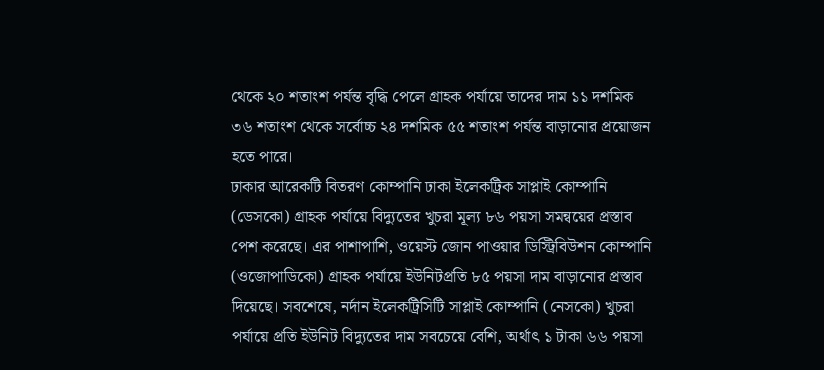থেকে ২০ শতাংশ পর্যন্ত বৃদ্ধি পেলে গ্রাহক পর্যায়ে তাদের দাম ১১ দশমিক ৩৬ শতাংশ থেকে সর্বোচ্চ ২৪ দশমিক ৫৫ শতাংশ পর্যন্ত বাড়ানোর প্রয়োজন হতে পারে।
ঢাকার আরেকটি বিতরণ কোম্পানি ঢাকা ইলেকট্রিক সাপ্লাই কোম্পানি (ডেসকো) গ্রাহক পর্যায়ে বিদ্যুতের খুচরা মূল্য ৮৬ পয়সা সমন্বয়ের প্রস্তাব পেশ করেছে। এর পাশাপাশি, ওয়েস্ট জোন পাওয়ার ডিস্ট্রিবিউশন কোম্পানি (ওজোপাডিকো) গ্রাহক পর্যায়ে ইউনিটপ্রতি ৮৫ পয়সা দাম বাড়ানোর প্রস্তাব দিয়েছে। সবশেষে, নর্দান ইলেকট্রিসিটি সাপ্লাই কোম্পানি (নেসকো) খুচরা পর্যায়ে প্রতি ইউনিট বিদ্যুতের দাম সবচেয়ে বেশি, অর্থাৎ ১ টাকা ৬৬ পয়সা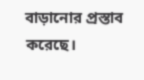বাড়ানোর প্রস্তাব করেছে।